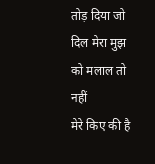तोड़ दिया जो दिल मेरा मुझ को मलाल तो नहीं
मेरे किए की है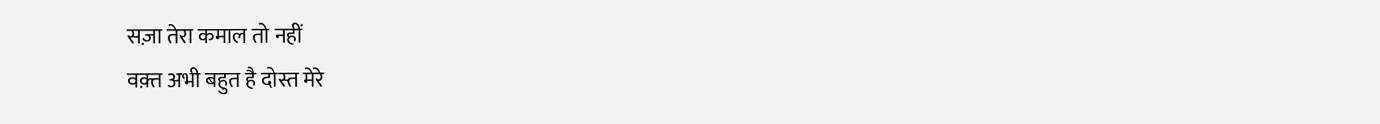सज़ा तेरा कमाल तो नहीं
वक़्त अभी बहुत है दोस्त मेरे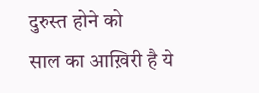दुरुस्त होने को
साल का आख़िरी है ये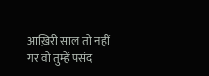आख़िरी साल तो नहीं
गर वो तुम्हें पसंद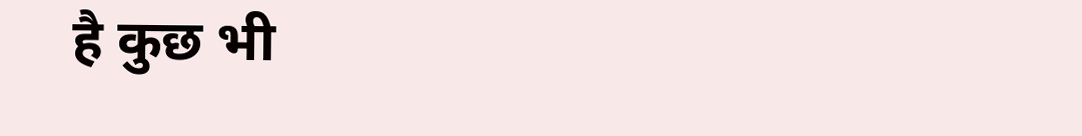है कुछ भी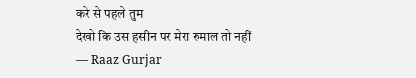करे से पहले तुम
देखो कि उस हसीन पर मेरा रुमाल तो नहीं
— Raaz Gurjar